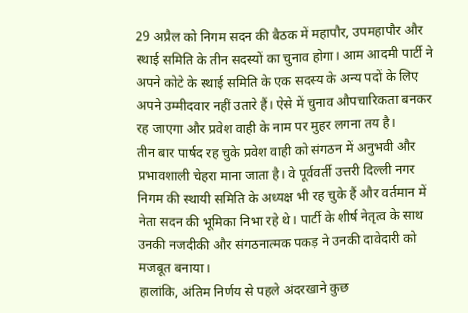29 अप्रैल को निगम सदन की बैठक में महापौर, उपमहापौर और स्थाई समिति के तीन सदस्यों का चुनाव होगा। आम आदमी पार्टी ने अपने कोटे के स्थाई समिति के एक सदस्य के अन्य पदों के लिए अपने उम्मीदवार नहीं उतारे हैं। ऐसे में चुनाव औपचारिकता बनकर रह जाएगा और प्रवेश वाही के नाम पर मुहर लगना तय है।
तीन बार पार्षद रह चुके प्रवेश वाही को संगठन में अनुभवी और प्रभावशाली चेहरा माना जाता है। वे पूर्ववर्ती उत्तरी दिल्ली नगर निगम की स्थायी समिति के अध्यक्ष भी रह चुके हैं और वर्तमान में नेता सदन की भूमिका निभा रहे थे। पार्टी के शीर्ष नेतृत्व के साथ उनकी नजदीकी और संगठनात्मक पकड़ ने उनकी दावेदारी को मजबूत बनाया।
हालांकि, अंतिम निर्णय से पहले अंदरखाने कुछ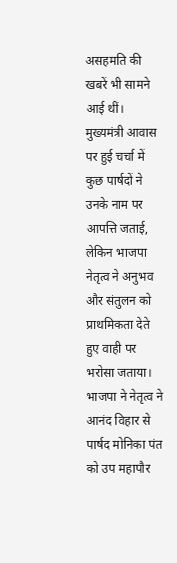असहमति की खबरें भी सामने आई थीं। मुख्यमंत्री आवास पर हुई चर्चा में कुछ पार्षदों ने उनके नाम पर आपत्ति जताई, लेकिन भाजपा नेतृत्व ने अनुभव और संतुलन को प्राथमिकता देते हुए वाही पर भरोसा जताया।
भाजपा ने नेतृत्व ने आनंद विहार से पार्षद मोनिका पंत को उप महापौर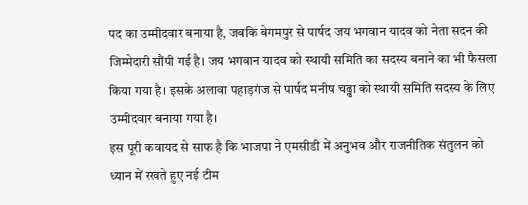पद का उम्मीदवार बनाया है, जबकि बेगमपुर से पार्षद जय भगवान यादव को नेता सदन की जिम्मेदारी सौंपी गई है। जय भगवान यादव को स्थायी समिति का सदस्य बनाने का भी फैसला किया गया है। इसके अलावा पहाड़गंज से पार्षद मनीष चढ्ढा को स्थायी समिति सदस्य के लिए उम्मीदवार बनाया गया है।
इस पूरी कवायद से साफ है कि भाजपा ने एमसीडी में अनुभव और राजनीतिक संतुलन को ध्यान में रखते हुए नई टीम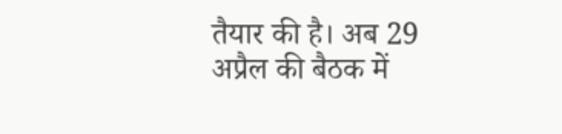तैयार की है। अब 29 अप्रैल की बैठक में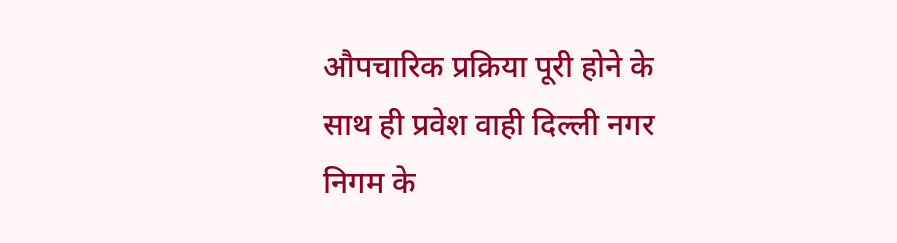औपचारिक प्रक्रिया पूरी होने के साथ ही प्रवेश वाही दिल्ली नगर निगम के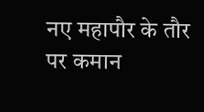नए महापौर के तौर पर कमान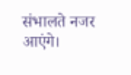संभालते नजर आएंगे।